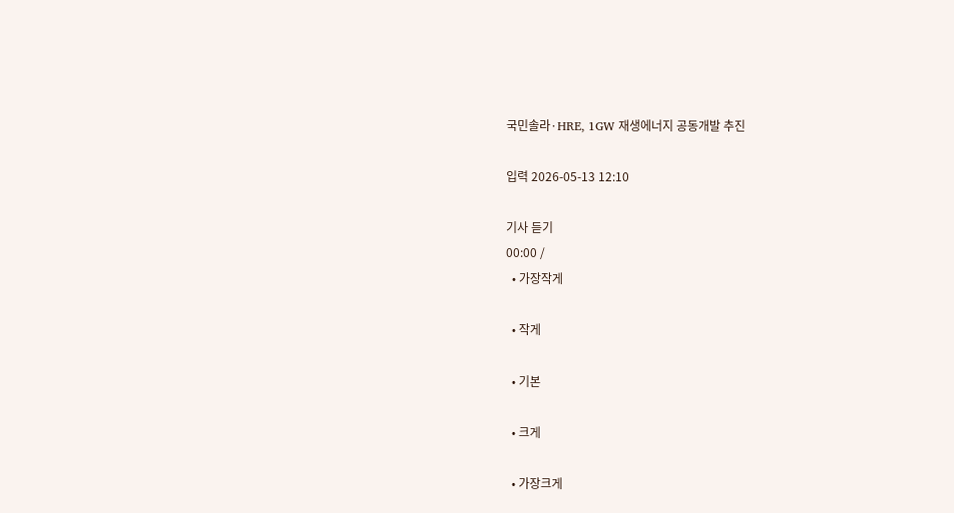국민솔라·HRE, 1GW 재생에너지 공동개발 추진

입력 2026-05-13 12:10

기사 듣기
00:00 /
  • 가장작게

  • 작게

  • 기본

  • 크게

  • 가장크게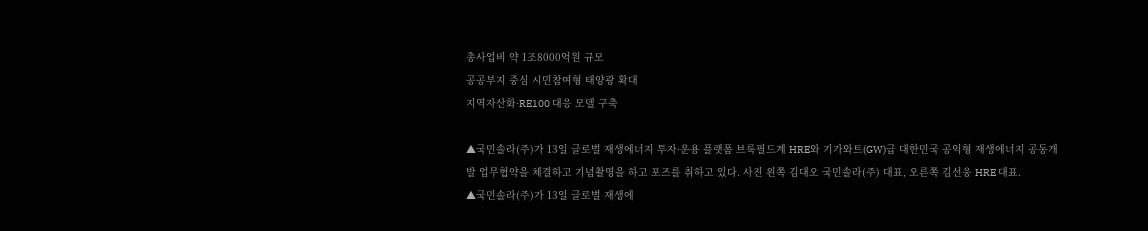총사업비 약 1조8000억원 규모
공공부지 중심 시민참여형 태양광 확대
지역자산화·RE100 대응 모델 구축

▲국민솔라(주)가 13일 글로벌 재생에너지 투자·운용 플랫폼 브룩필드계 HRE와 기가와트(GW)급 대한민국 공익형 재생에너지 공동개발 업무협약을 체결하고 기념촬영을 하고 포즈를 취하고 있다. 사진 왼쪽 김대오 국민솔라(주) 대표, 오른쪽 김선웅 HRE 대표.
▲국민솔라(주)가 13일 글로벌 재생에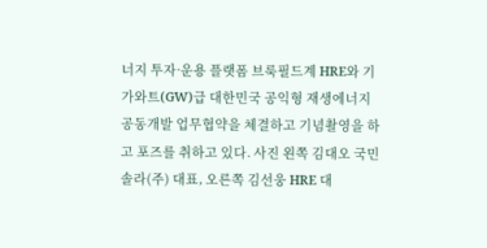너지 투자·운용 플랫폼 브룩필드계 HRE와 기가와트(GW)급 대한민국 공익형 재생에너지 공동개발 업무협약을 체결하고 기념촬영을 하고 포즈를 취하고 있다. 사진 왼쪽 김대오 국민솔라(주) 대표, 오른쪽 김선웅 HRE 대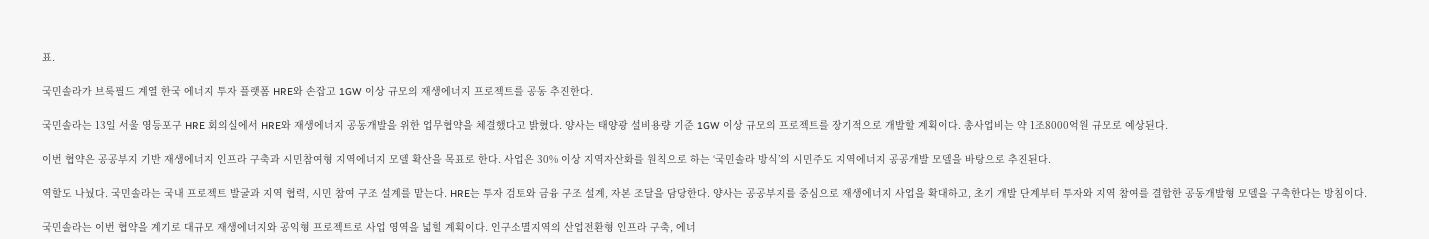표.

국민솔라가 브룩필드 계열 한국 에너지 투자 플랫폼 HRE와 손잡고 1GW 이상 규모의 재생에너지 프로젝트를 공동 추진한다.

국민솔라는 13일 서울 영등포구 HRE 회의실에서 HRE와 재생에너지 공동개발을 위한 업무협약을 체결했다고 밝혔다. 양사는 태양광 설비용량 기준 1GW 이상 규모의 프로젝트를 장기적으로 개발할 계획이다. 총사업비는 약 1조8000억원 규모로 예상된다.

이번 협약은 공공부지 기반 재생에너지 인프라 구축과 시민참여형 지역에너지 모델 확산을 목표로 한다. 사업은 30% 이상 지역자산화를 원칙으로 하는 ‘국민솔라 방식’의 시민주도 지역에너지 공공개발 모델을 바탕으로 추진된다.

역할도 나눴다. 국민솔라는 국내 프로젝트 발굴과 지역 협력, 시민 참여 구조 설계를 맡는다. HRE는 투자 검토와 금융 구조 설계, 자본 조달을 담당한다. 양사는 공공부지를 중심으로 재생에너지 사업을 확대하고, 초기 개발 단계부터 투자와 지역 참여를 결합한 공동개발형 모델을 구축한다는 방침이다.

국민솔라는 이번 협약을 계기로 대규모 재생에너지와 공익형 프로젝트로 사업 영역을 넓힐 계획이다. 인구소멸지역의 산업전환형 인프라 구축, 에너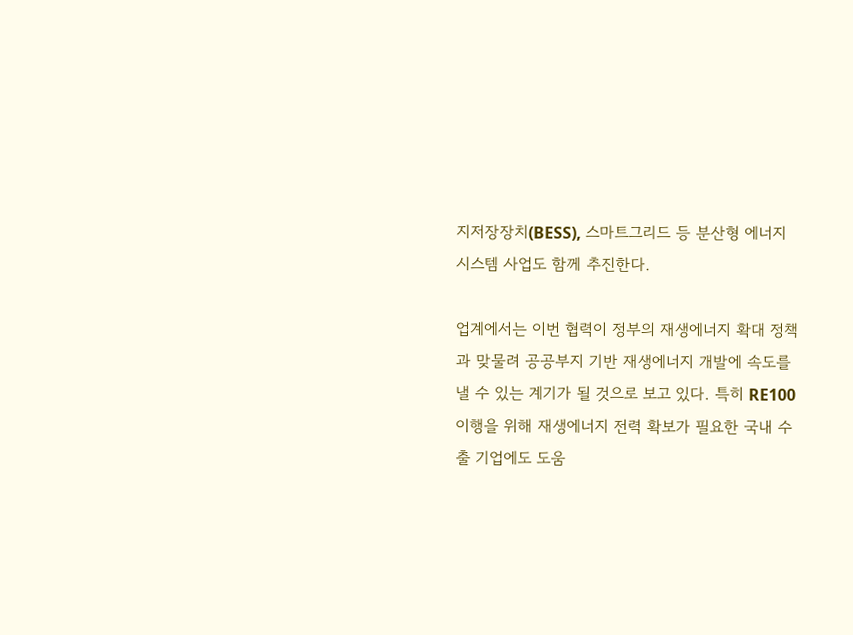지저장장치(BESS), 스마트그리드 등 분산형 에너지 시스템 사업도 함께 추진한다.

업계에서는 이번 협력이 정부의 재생에너지 확대 정책과 맞물려 공공부지 기반 재생에너지 개발에 속도를 낼 수 있는 계기가 될 것으로 보고 있다. 특히 RE100 이행을 위해 재생에너지 전력 확보가 필요한 국내 수출 기업에도 도움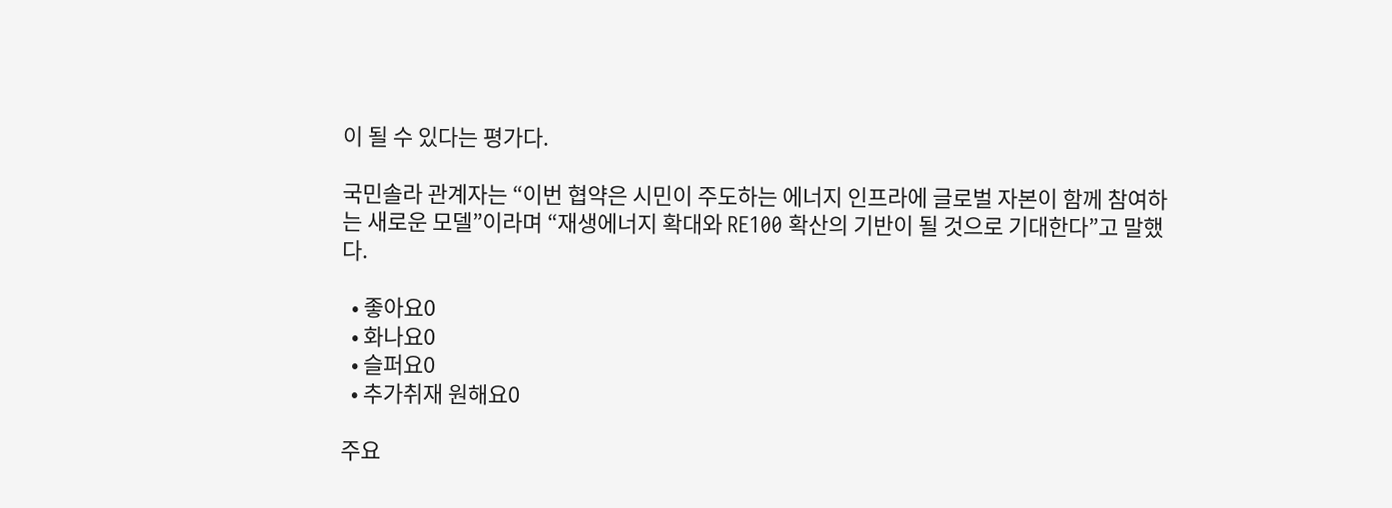이 될 수 있다는 평가다.

국민솔라 관계자는 “이번 협약은 시민이 주도하는 에너지 인프라에 글로벌 자본이 함께 참여하는 새로운 모델”이라며 “재생에너지 확대와 RE100 확산의 기반이 될 것으로 기대한다”고 말했다.

  • 좋아요0
  • 화나요0
  • 슬퍼요0
  • 추가취재 원해요0

주요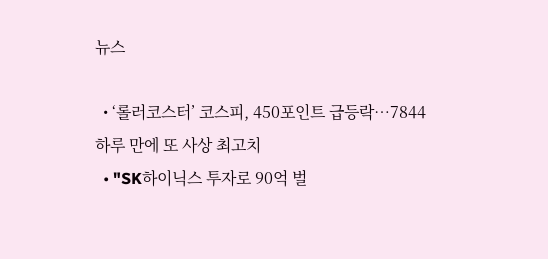뉴스

  • ‘롤러코스터’ 코스피, 450포인트 급등락…7844 하루 만에 또 사상 최고치
  • "SK하이닉스 투자로 90억 벌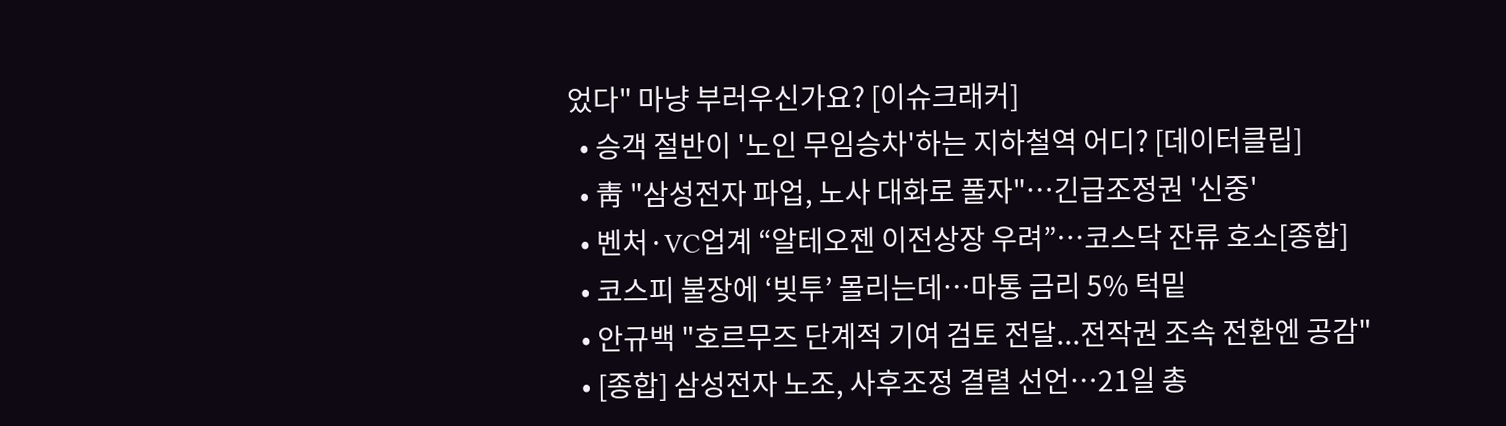었다" 마냥 부러우신가요? [이슈크래커]
  • 승객 절반이 '노인 무임승차'하는 지하철역 어디? [데이터클립]
  • 靑 "삼성전자 파업, 노사 대화로 풀자"…긴급조정권 '신중'
  • 벤처·VC업계 “알테오젠 이전상장 우려”…코스닥 잔류 호소[종합]
  • 코스피 불장에 ‘빚투’ 몰리는데…마통 금리 5% 턱밑
  • 안규백 "호르무즈 단계적 기여 검토 전달...전작권 조속 전환엔 공감"
  • [종합] 삼성전자 노조, 사후조정 결렬 선언…21일 총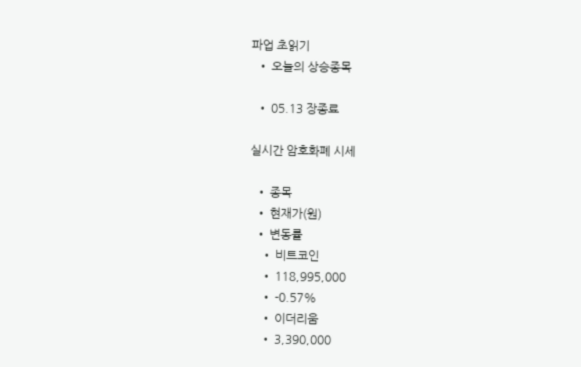파업 초읽기
  • 오늘의 상승종목

  • 05.13 장종료

실시간 암호화폐 시세

  • 종목
  • 현재가(원)
  • 변동률
    • 비트코인
    • 118,995,000
    • -0.57%
    • 이더리움
    • 3,390,000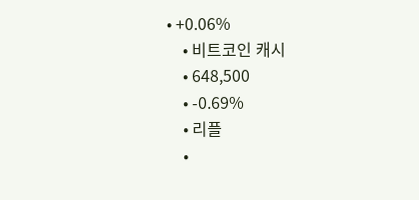• +0.06%
    • 비트코인 캐시
    • 648,500
    • -0.69%
    • 리플
    •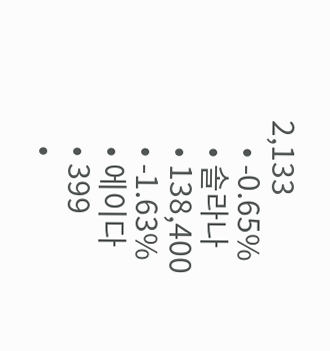2,133
    • -0.65%
    • 솔라나
    • 138,400
    • -1.63%
    • 에이다
    • 399
    •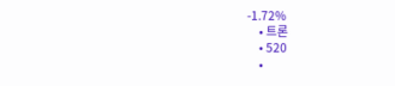-1.72%
    • 트론
    • 520
    •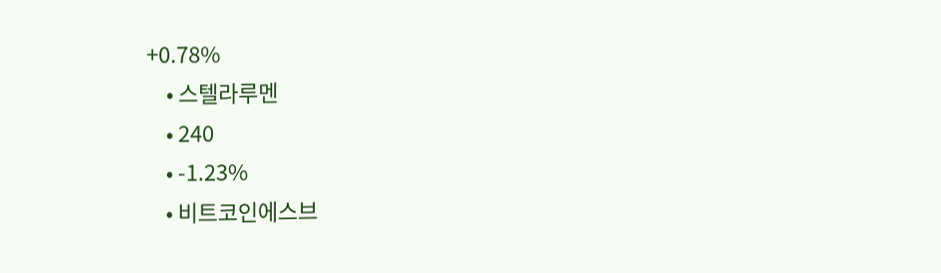+0.78%
    • 스텔라루멘
    • 240
    • -1.23%
    • 비트코인에스브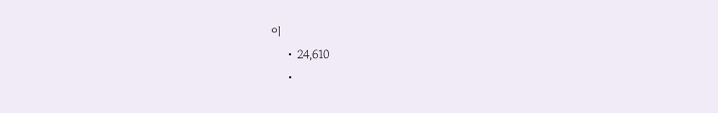이
    • 24,610
    •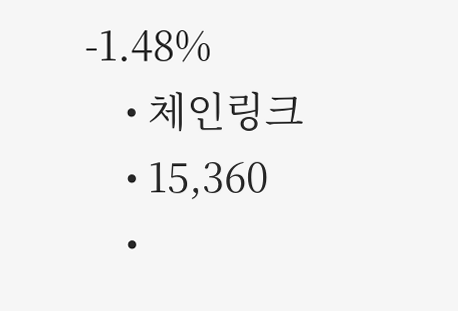-1.48%
    • 체인링크
    • 15,360
    •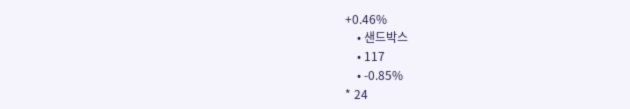+0.46%
    • 샌드박스
    • 117
    • -0.85%
* 24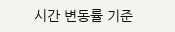시간 변동률 기준